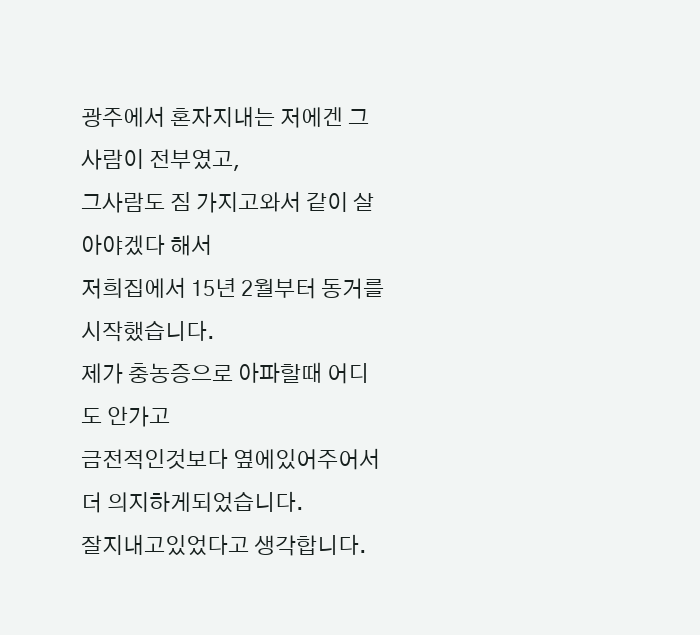광주에서 혼자지내는 저에겐 그사람이 전부였고,
그사람도 짐 가지고와서 같이 살아야겠다 해서
저희집에서 15년 2월부터 동거를 시작했습니다.
제가 충농증으로 아파할때 어디도 안가고
금전적인것보다 옆에있어주어서 더 의지하게되었습니다.
잘지내고있었다고 생각합니다.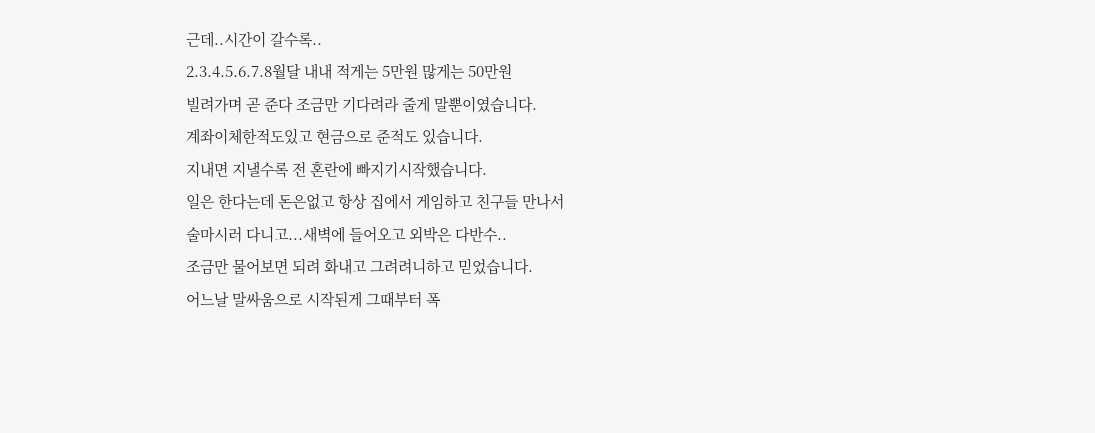근데..시간이 갈수록..
2.3.4.5.6.7.8월달 내내 적게는 5만원 많게는 50만원
빌려가며 곧 준다 조금만 기다려라 줄게 말뿐이였습니다.
계좌이체한적도있고 현금으로 준적도 있습니다.
지내면 지낼수록 전 혼란에 빠지기시작했습니다.
일은 한다는데 돈은없고 항상 집에서 게임하고 친구들 만나서
술마시러 다니고...새벽에 들어오고 외박은 다반수..
조금만 물어보면 되려 화내고 그려려니하고 믿었습니다.
어느날 말싸움으로 시작된게 그때부터 폭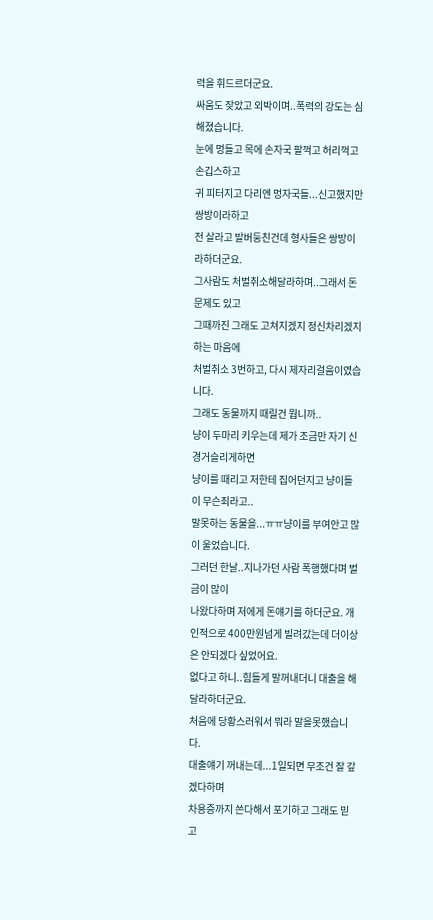력을 휘드르더군요.
싸움도 잦았고 외박이며..폭력의 강도는 심해졌습니다.
눈에 멍들고 목에 손자국 팔꺽고 허리꺽고 손깁스하고
귀 피터지고 다리엔 멍자국들...신고했지만 쌍방이라하고
전 살라고 발버둥친건데 형사들은 쌍방이라하더군요.
그사람도 처벌취소해달라하며..그래서 돈문제도 있고
그때까진 그래도 고쳐지겠지 정신차리겠지 하는 마음에
처벌취소 3번하고, 다시 제자리걸음이였습니다.
그래도 동물까지 때릴건 뭡니까..
냥이 두마리 키우는데 제가 조금만 자기 신경거슬리게하면
냥이를 때리고 저한테 집어던지고 냥이들이 무슨죄라고..
말못하는 동물을...ㅠㅠ냥이를 부여안고 많이 울었습니다.
그러던 한날..지나가던 사람 폭행했다며 벌금이 많이
나왔다하며 저에게 돈얘기를 하더군요. 개인적으로 400만원넘게 빌려갔는데 더이상은 안되겠다 싶었어요.
없다고 하니..힘들게 말꺼내더니 대출을 해달라하더군요.
처음에 당황스러워서 뭐라 말을못했습니다.
대출얘기 꺼내는데...1일되면 무조건 잘 갚겠다하며
차용증까지 쓴다해서 포기하고 그래도 믿고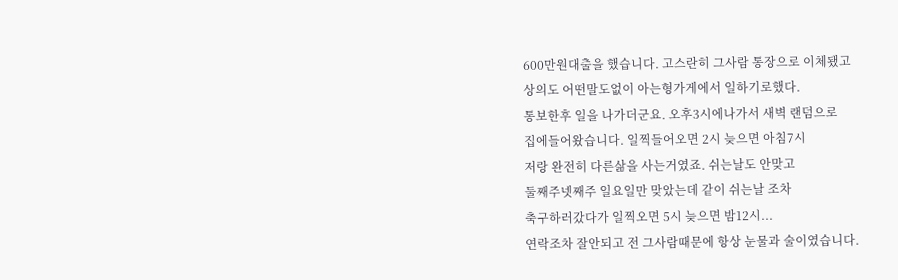600만원대출을 했습니다. 고스란히 그사람 통장으로 이체됐고
상의도 어떤말도없이 아는형가게에서 일하기로했다.
통보한후 일을 나가더군요. 오후3시에나가서 새벽 랜덤으로
집에들어왔습니다. 일찍들어오면 2시 늦으면 아침7시
저랑 완전히 다른삶을 사는거였죠. 쉬는날도 안맞고
둘째주넷째주 일요일만 맞았는데 같이 쉬는날 조차
축구하러갔다가 일찍오면 5시 늦으면 밤12시...
연락조차 잘안되고 전 그사람때문에 항상 눈물과 술이였습니다.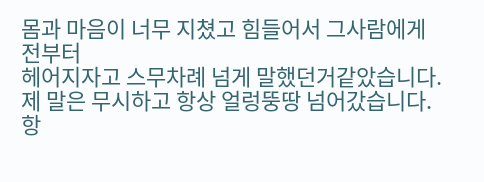몸과 마음이 너무 지쳤고 힘들어서 그사람에게 전부터
헤어지자고 스무차례 넘게 말했던거같았습니다.
제 말은 무시하고 항상 얼렁뚱땅 넘어갔습니다.
항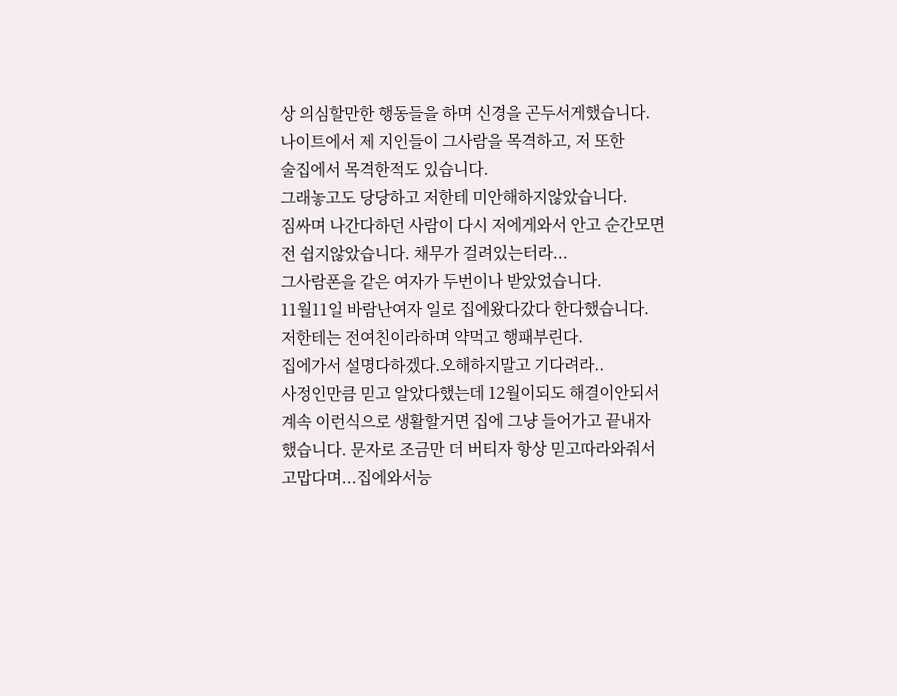상 의심할만한 행동들을 하며 신경을 곤두서게했습니다.
나이트에서 제 지인들이 그사람을 목격하고, 저 또한
술집에서 목격한적도 있습니다.
그래놓고도 당당하고 저한테 미안해하지않았습니다.
짐싸며 나간다하던 사람이 다시 저에게와서 안고 순간모면
전 쉽지않았습니다. 채무가 걸려있는터라...
그사람폰을 같은 여자가 두번이나 받았었습니다.
11월11일 바람난여자 일로 집에왔다갔다 한다했습니다.
저한테는 전여친이라하며 약먹고 행패부린다.
집에가서 설명다하겠다.오해하지말고 기다려라..
사정인만큼 믿고 알았다했는데 12월이되도 해결이안되서
계속 이런식으로 생활할거면 집에 그냥 들어가고 끝내자
했습니다. 문자로 조금만 더 버티자 항상 믿고따라와줘서
고맙다며...집에와서능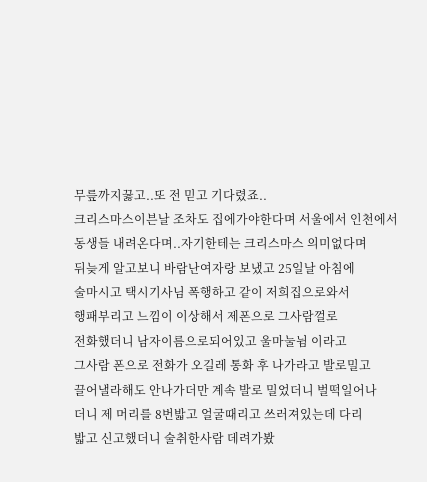무릎까지꿇고..또 전 믿고 기다렸죠..
크리스마스이븐날 조차도 집에가야한다며 서울에서 인천에서
동생들 내려온다며..자기한테는 크리스마스 의미없다며
뒤늦게 알고보니 바람난여자랑 보냈고 25일날 아침에
술마시고 택시기사님 폭행하고 같이 저희집으로와서
행패부리고 느낌이 이상해서 제폰으로 그사람껄로
전화했더니 남자이름으로되어있고 울마눌뉨 이라고
그사람 폰으로 전화가 오길레 통화 후 나가라고 발로밀고
끌어낼라해도 안나가더만 계속 발로 밀었더니 벌떡일어나
더니 제 머리를 8번밟고 얼굴때리고 쓰러져있는데 다리
밟고 신고했더니 술취한사람 데려가봤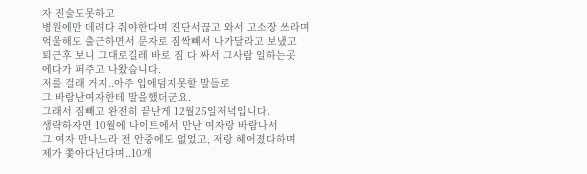자 진술도못하고
병원에만 데려다 줘야한다며 진단서끊고 와서 고소장 쓰라며
억울해도 출근하면서 문자로 짐싹빼서 나가달라고 보냈고
퇴근후 보니 그대로길레 바로 짐 다 싸서 그사람 일하는곳
에다가 퍼주고 나왔습니다.
저를 걸래 거지..아주 입에덤지못할 말들로
그 바람난여자한테 말을했더군요.
그래서 짐빼고 완전히 끝난게 12월25일저녁입니다.
생략하자면 10월에 나이트에서 만난 여자랑 바람나서
그 여자 만나느라 전 안중에도 없었고, 저랑 헤어졌다하며
제가 쫓아다닌다며..10개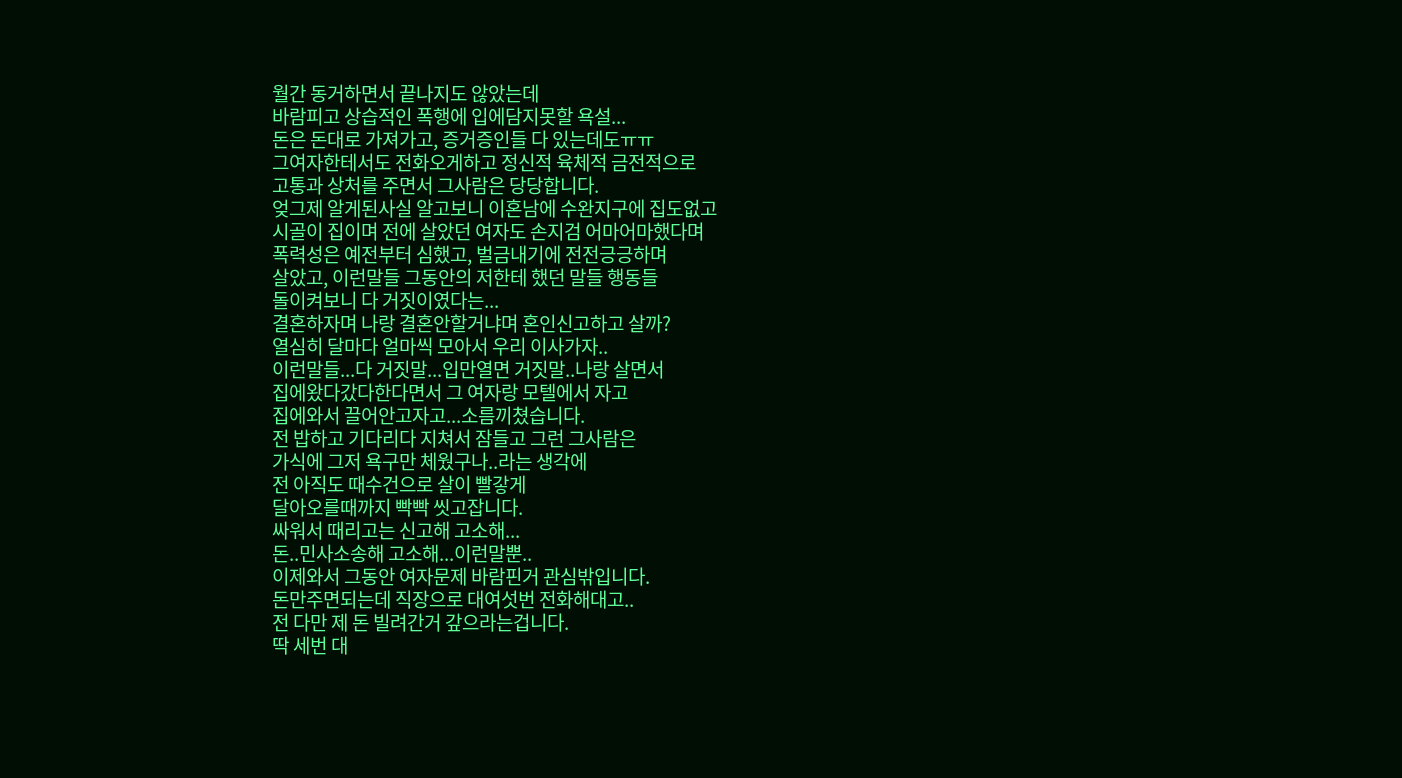월간 동거하면서 끝나지도 않았는데
바람피고 상습적인 폭행에 입에담지못할 욕설...
돈은 돈대로 가져가고, 증거증인들 다 있는데도ㅠㅠ
그여자한테서도 전화오게하고 정신적 육체적 금전적으로
고통과 상처를 주면서 그사람은 당당합니다.
엊그제 알게된사실 알고보니 이혼남에 수완지구에 집도없고
시골이 집이며 전에 살았던 여자도 손지검 어마어마했다며
폭력성은 예전부터 심했고, 벌금내기에 전전긍긍하며
살았고, 이런말들 그동안의 저한테 했던 말들 행동들
돌이켜보니 다 거짓이였다는...
결혼하자며 나랑 결혼안할거냐며 혼인신고하고 살까?
열심히 달마다 얼마씩 모아서 우리 이사가자..
이런말들...다 거짓말...입만열면 거짓말..나랑 살면서
집에왔다갔다한다면서 그 여자랑 모텔에서 자고
집에와서 끌어안고자고...소름끼쳤습니다.
전 밥하고 기다리다 지쳐서 잠들고 그런 그사람은
가식에 그저 욕구만 체웠구나..라는 생각에
전 아직도 때수건으로 살이 빨갛게
달아오를때까지 빡빡 씻고잡니다.
싸워서 때리고는 신고해 고소해...
돈..민사소송해 고소해...이런말뿐..
이제와서 그동안 여자문제 바람핀거 관심밖입니다.
돈만주면되는데 직장으로 대여섯번 전화해대고..
전 다만 제 돈 빌려간거 갚으라는겁니다.
딱 세번 대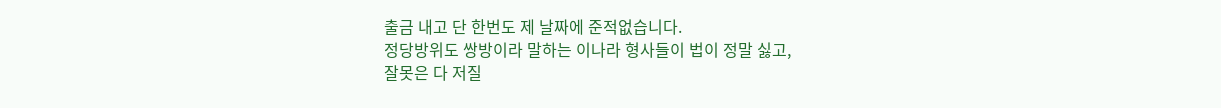출금 내고 단 한번도 제 날짜에 준적없습니다.
정당방위도 쌍방이라 말하는 이나라 형사들이 법이 정말 싫고,
잘못은 다 저질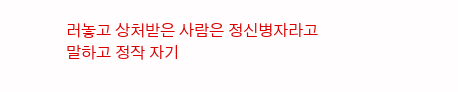러놓고 상처받은 사람은 정신병자라고
말하고 정작 자기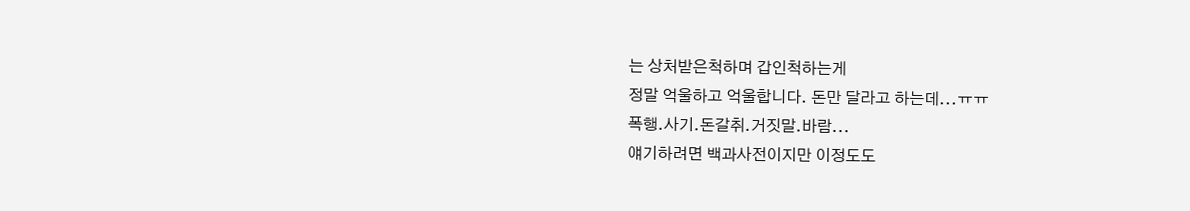는 상처받은척하며 갑인척하는게
정말 억울하고 억울합니다. 돈만 달라고 하는데...ㅠㅠ
폭행.사기.돈갈취.거짓말.바람...
얘기하려면 백과사전이지만 이정도도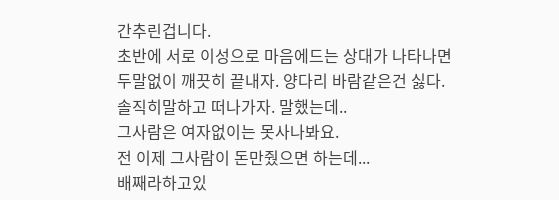간추린겁니다.
초반에 서로 이성으로 마음에드는 상대가 나타나면
두말없이 깨끗히 끝내자. 양다리 바람같은건 싫다.
솔직히말하고 떠나가자. 말했는데..
그사람은 여자없이는 못사나봐요.
전 이제 그사람이 돈만줬으면 하는데...
배째라하고있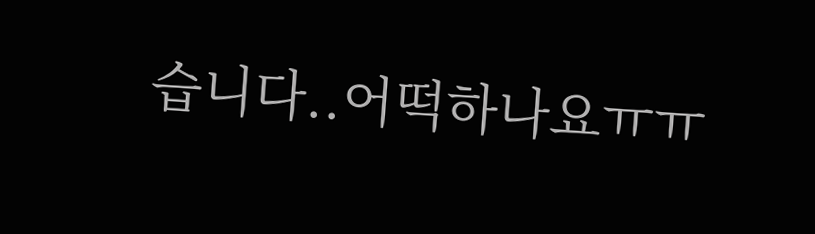습니다..어떡하나요ㅠㅠ